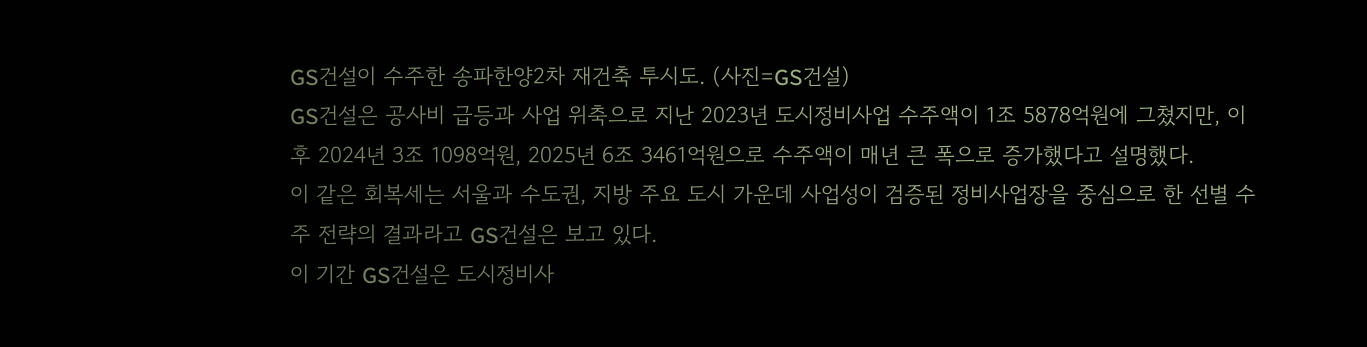GS건설이 수주한 송파한양2차 재건축 투시도. (사진=GS건설)
GS건설은 공사비 급등과 사업 위축으로 지난 2023년 도시정비사업 수주액이 1조 5878억원에 그쳤지만, 이후 2024년 3조 1098억원, 2025년 6조 3461억원으로 수주액이 매년 큰 폭으로 증가했다고 설명했다.
이 같은 회복세는 서울과 수도권, 지방 주요 도시 가운데 사업성이 검증된 정비사업장을 중심으로 한 선별 수주 전략의 결과라고 GS건설은 보고 있다.
이 기간 GS건설은 도시정비사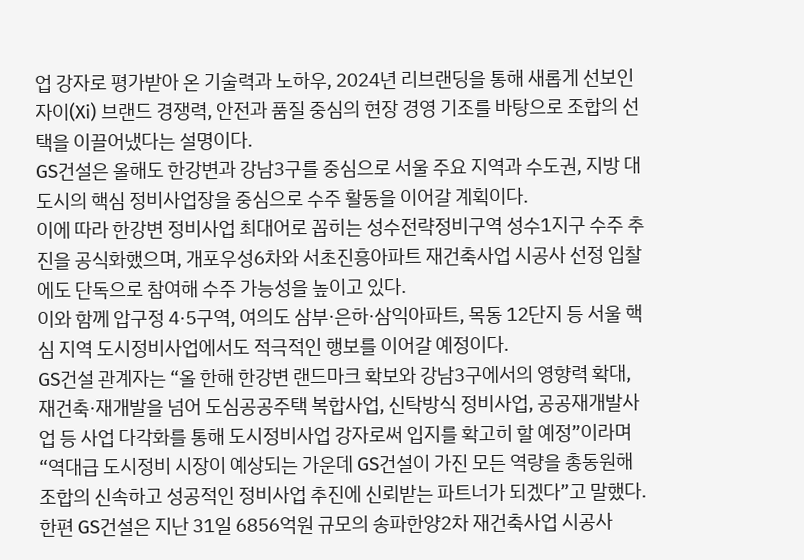업 강자로 평가받아 온 기술력과 노하우, 2024년 리브랜딩을 통해 새롭게 선보인 자이(Xi) 브랜드 경쟁력, 안전과 품질 중심의 현장 경영 기조를 바탕으로 조합의 선택을 이끌어냈다는 설명이다.
GS건설은 올해도 한강변과 강남3구를 중심으로 서울 주요 지역과 수도권, 지방 대도시의 핵심 정비사업장을 중심으로 수주 활동을 이어갈 계획이다.
이에 따라 한강변 정비사업 최대어로 꼽히는 성수전략정비구역 성수1지구 수주 추진을 공식화했으며, 개포우성6차와 서초진흥아파트 재건축사업 시공사 선정 입찰에도 단독으로 참여해 수주 가능성을 높이고 있다.
이와 함께 압구정 4·5구역, 여의도 삼부·은하·삼익아파트, 목동 12단지 등 서울 핵심 지역 도시정비사업에서도 적극적인 행보를 이어갈 예정이다.
GS건설 관계자는 “올 한해 한강변 랜드마크 확보와 강남3구에서의 영향력 확대, 재건축·재개발을 넘어 도심공공주택 복합사업, 신탁방식 정비사업, 공공재개발사업 등 사업 다각화를 통해 도시정비사업 강자로써 입지를 확고히 할 예정”이라며 “역대급 도시정비 시장이 예상되는 가운데 GS건설이 가진 모든 역량을 총동원해 조합의 신속하고 성공적인 정비사업 추진에 신뢰받는 파트너가 되겠다”고 말했다.
한편 GS건설은 지난 31일 6856억원 규모의 송파한양2차 재건축사업 시공사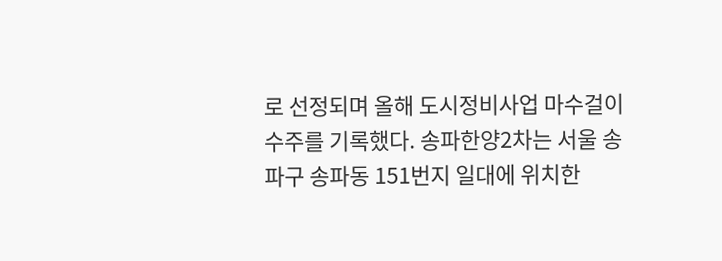로 선정되며 올해 도시정비사업 마수걸이 수주를 기록했다. 송파한양2차는 서울 송파구 송파동 151번지 일대에 위치한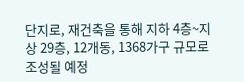단지로, 재건축을 통해 지하 4층~지상 29층, 12개동, 1368가구 규모로 조성될 예정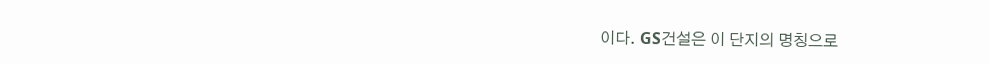이다. GS건설은 이 단지의 명칭으로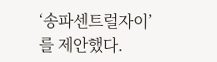‘송파센트럴자이’를 제안했다.